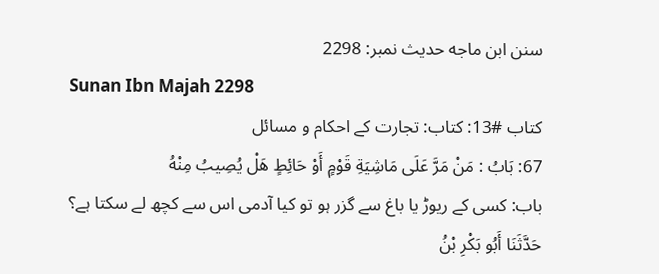سنن ابن ماجه حدیث نمبر: 2298
Sunan Ibn Majah 2298
کتاب #13: کتاب: تجارت کے احکام و مسائل
67: بَابُ : مَنْ مَرَّ عَلَى مَاشِيَةِ قَوْمٍ أَوْ حَائِطٍ هَلْ يُصِيبُ مِنْهُ
باب: کسی کے ریوڑ یا باغ سے گزر ہو تو کیا آدمی اس سے کچھ لے سکتا ہے؟
حَدَّثَنَا أَبُو بَكْرِ بْنُ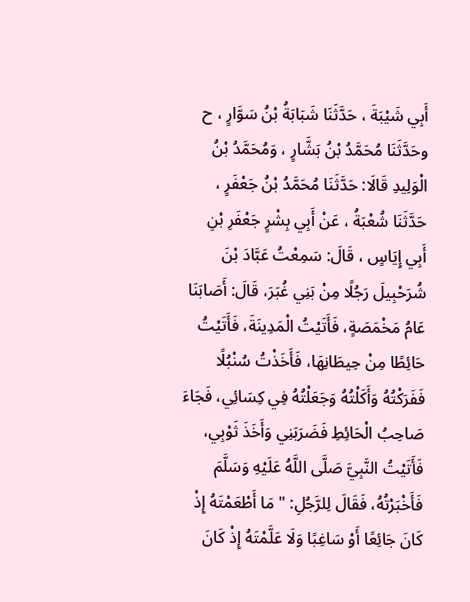أَبِي شَيْبَةَ ، حَدَّثَنَا شَبَابَةُ بْنُ سَوَّارٍ ، ح وحَدَّثَنَا مُحَمَّدُ بْنُ بَشَّارٍ ، وَمُحَمَّدُ بْنُ الْوَلِيدِ قَالَا: حَدَّثَنَا مُحَمَّدُ بْنُ جَعْفَرٍ ، حَدَّثَنَا شُعْبَةُ ، عَنْ أَبِي بِشْرٍ جَعْفَرِ بْنِ أَبِي إِيَاسٍ ، قَالَ: سَمِعْتُ عَبَّادَ بْنَ شُرَحْبِيلَ رَجُلًا مِنْ بَنِي غُبَرَ، قَالَ: أَصَابَنَا عَامُ مَخْمَصَةٍ، فَأَتَيْتُ الْمَدِينَةَ، فَأَتَيْتُ حَائِطًا مِنْ حِيطَانِهَا، فَأَخَذْتُ سُنْبُلًا فَفَرَكْتُهُ وَأَكَلْتُهُ وَجَعَلْتُهُ فِي كِسَائِي، فَجَاءَ صَاحِبُ الْحَائِطِ فَضَرَبَنِي وَأَخَذَ ثَوْبِي، فَأَتَيْتُ النَّبِيَّ صَلَّى اللَّهُ عَلَيْهِ وَسَلَّمَ فَأَخْبَرْتُهُ، فَقَالَ لِلرَّجُلِ: " مَا أَطْعَمْتَهُ إِذْ كَانَ جَائِعًا أَوْ سَاغِبًا وَلَا عَلَّمْتَهُ إِذْ كَانَ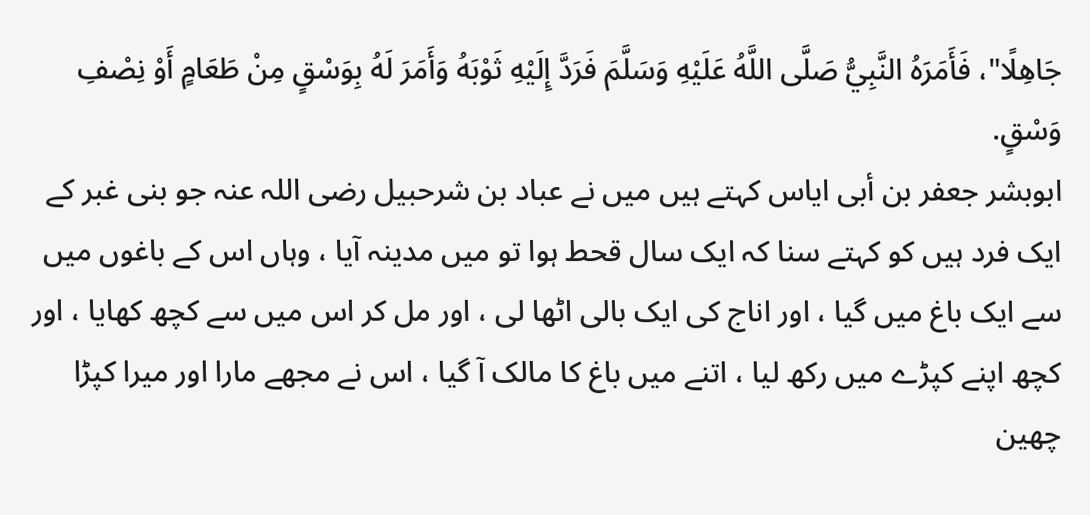جَاهِلًا"، فَأَمَرَهُ النَّبِيُّ صَلَّى اللَّهُ عَلَيْهِ وَسَلَّمَ فَرَدَّ إِلَيْهِ ثَوْبَهُ وَأَمَرَ لَهُ بِوَسْقٍ مِنْ طَعَامٍ أَوْ نِصْفِ وَسْقٍ.
ابوبشر جعفر بن أبی ایاس کہتے ہیں میں نے عباد بن شرحبیل رضی اللہ عنہ جو بنی غبر کے ایک فرد ہیں کو کہتے سنا کہ ایک سال قحط ہوا تو میں مدینہ آیا ، وہاں اس کے باغوں میں سے ایک باغ میں گیا ، اور اناج کی ایک بالی اٹھا لی ، اور مل کر اس میں سے کچھ کھایا ، اور کچھ اپنے کپڑے میں رکھ لیا ، اتنے میں باغ کا مالک آ گیا ، اس نے مجھے مارا اور میرا کپڑا چھین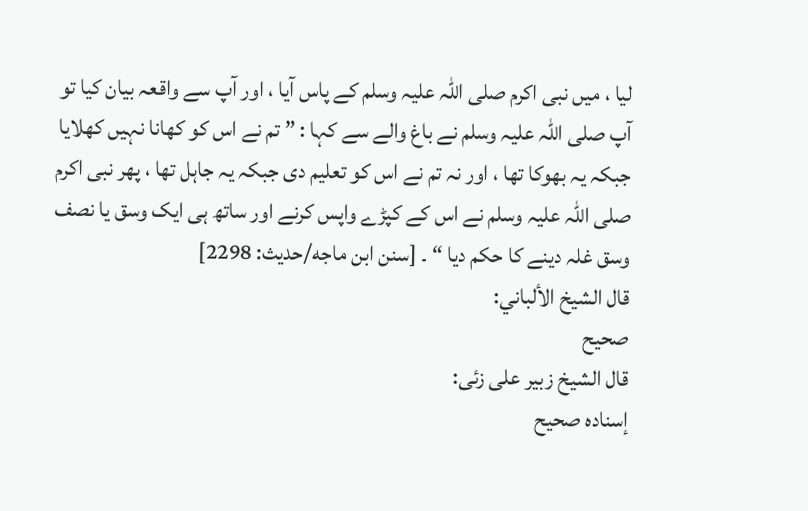لیا ، میں نبی اکرم صلی اللہ علیہ وسلم کے پاس آیا ، اور آپ سے واقعہ بیان کیا تو آپ صلی اللہ علیہ وسلم نے باغ والے سے کہا : ” تم نے اس کو کھانا نہیں کھلایا جبکہ یہ بھوکا تھا ، اور نہ تم نے اس کو تعلیم دی جبکہ یہ جاہل تھا ، پھر نبی اکرم صلی اللہ علیہ وسلم نے اس کے کپڑے واپس کرنے اور ساتھ ہی ایک وسق یا نصف وسق غلہ دینے کا حکم دیا “ ۔ [سنن ابن ماجه/حدیث: 2298]
قال الشيخ الألباني:
صحيح
قال الشيخ زبیر علی زئی:
إسناده صحيح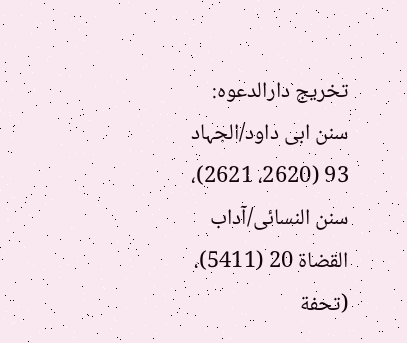تخریج دارالدعوہ:
سنن ابی داود/الجہاد 93 (2620، 2621)، سنن النسائی/آداب القضاة 20 (5411)، (تحفة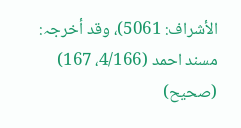الأشراف: 5061)، وقد أخرجہ: مسند احمد (4/166، 167) (صحیح)